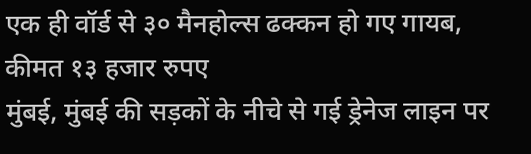एक ही वॉर्ड से ३० मैनहोल्स ढक्कन हो गए गायब, कीमत १३ हजार रुपए
मुंबई, मुंबई की सड़कों के नीचे से गई ड्रेनेज लाइन पर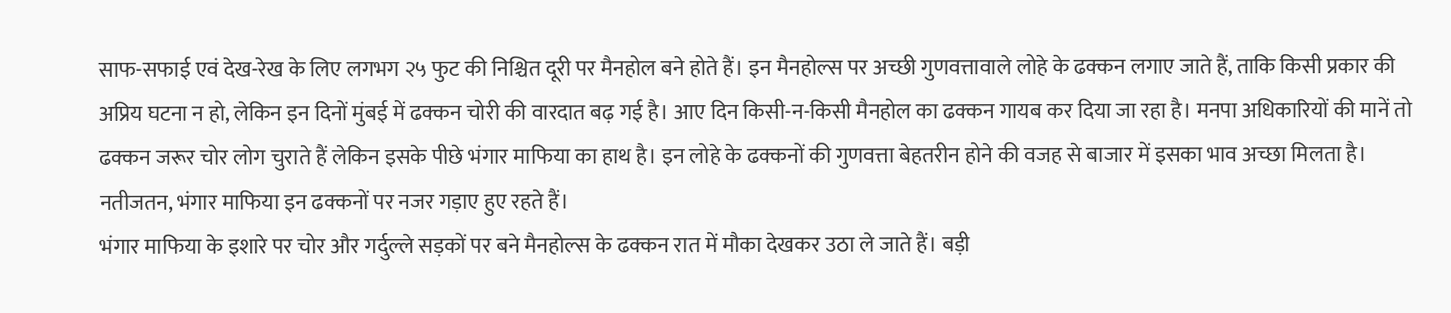साफ-सफाई एवं देख-रेख के लिए लगभग २५ फुट की निश्चित दूरी पर मैनहोल बने होते हैं। इन मैनहोल्स पर अच्छी गुणवत्तावाले लोहे के ढक्कन लगाए जाते हैं, ताकि किसी प्रकार की अप्रिय घटना न हो, लेकिन इन दिनों मुंबई में ढक्कन चोरी की वारदात बढ़ गई है। आए दिन किसी-न-किसी मैनहोल का ढक्कन गायब कर दिया जा रहा है। मनपा अधिकारियों की मानें तो ढक्कन जरूर चोर लोग चुराते हैं लेकिन इसके पीछे भंगार माफिया का हाथ है। इन लोहे के ढक्कनों की गुणवत्ता बेहतरीन होने की वजह से बाजार में इसका भाव अच्छा मिलता है। नतीजतन, भंगार माफिया इन ढक्कनों पर नजर गड़ाए हुए रहते हैं।
भंगार माफिया के इशारे पर चोर और गर्दुल्ले सड़कों पर बने मैनहोल्स के ढक्कन रात में मौका देखकर उठा ले जाते हैं। बड़ी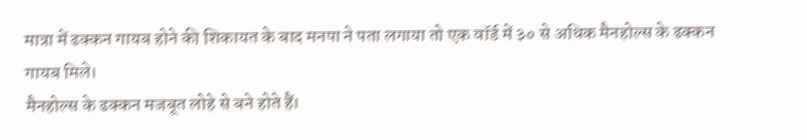मात्रा में ढक्कन गायब होने की शिकायत के बाद मनपा ने पता लगाया तो एक वॉर्ड में ३० से अधिक मैनहोल्स के ढक्कन गायब मिले।
मैनहोल्स के ढक्कन मजबूत लोहे से बने होते हैं।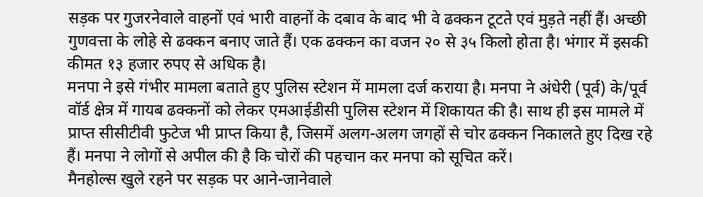सड़क पर गुजरनेवाले वाहनों एवं भारी वाहनों के दबाव के बाद भी वे ढक्कन टूटते एवं मुड़ते नहीं हैं। अच्छी गुणवत्ता के लोहे से ढक्कन बनाए जाते हैं। एक ढक्कन का वजन २० से ३५ किलो होता है। भंगार में इसकी कीमत १३ हजार रुपए से अधिक है।
मनपा ने इसे गंभीर मामला बताते हुए पुलिस स्टेशन में मामला दर्ज कराया है। मनपा ने अंधेरी (पूर्व) के/पूर्व वॉर्ड क्षेत्र में गायब ढक्कनों को लेकर एमआईडीसी पुलिस स्टेशन में शिकायत की है। साथ ही इस मामले में प्राप्त सीसीटीवी फुटेज भी प्राप्त किया है, जिसमें अलग-अलग जगहों से चोर ढक्कन निकालते हुए दिख रहे हैं। मनपा ने लोगों से अपील की है कि चोरों की पहचान कर मनपा को सूचित करें।
मैनहोल्स खुले रहने पर सड़क पर आने-जानेवाले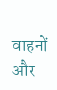वाहनों और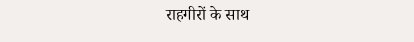राहगीरों के साथ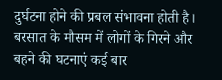दुर्घटना होने की प्रबल संभावना होती है। बरसात के मौसम में लोगों के गिरने और बहने की घटनाएं कई बार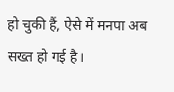हो चुकी हैं, ऐसे में मनपा अब सख्त हो गई है।